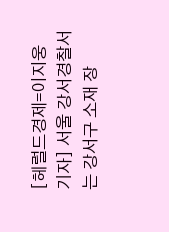[헤럴드경제=이지웅 기자] 서울 강서경찰서는 강서구 소재 장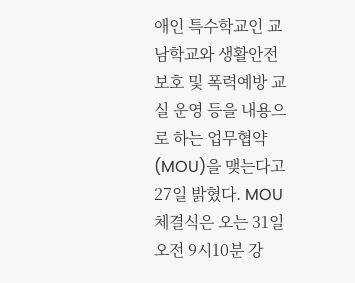애인 특수학교인 교남학교와 생활안전 보호 및 폭력예방 교실 운영 등을 내용으로 하는 업무협약(MOU)을 맺는다고 27일 밝혔다. MOU 체결식은 오는 31일 오전 9시10분 강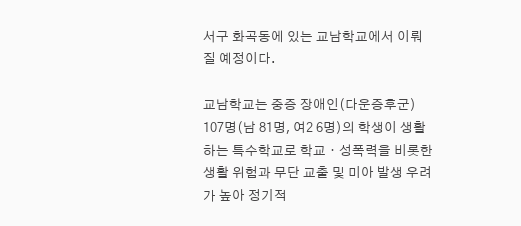서구 화곡동에 있는 교남학교에서 이뤄질 예정이다.

교남학교는 중증 장애인(다운증후군) 107명(남 81명, 여2 6명)의 학생이 생활하는 특수학교로 학교ㆍ성폭력을 비롯한 생활 위험과 무단 교출 및 미아 발생 우려가 높아 정기적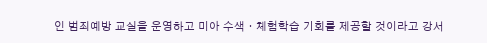인 범죄예방 교실을 운영하고 미아 수색ㆍ체험학습 기회를 제공할 것이라고 강서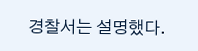경찰서는 설명했다.